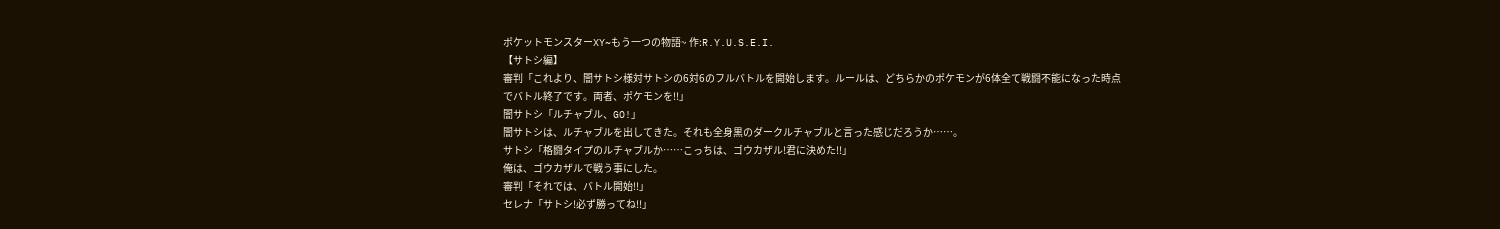ポケットモンスターXY~もう一つの物語~ 作:R.Y.U.S.E.I.
【サトシ編】
審判「これより、闇サトシ様対サトシの6対6のフルバトルを開始します。ルールは、どちらかのポケモンが6体全て戦闘不能になった時点でバトル終了です。両者、ポケモンを!!」
闇サトシ「ルチャブル、GO!」
闇サトシは、ルチャブルを出してきた。それも全身黒のダークルチャブルと言った感じだろうか……。
サトシ「格闘タイプのルチャブルか……こっちは、ゴウカザル!君に決めた!!」
俺は、ゴウカザルで戦う事にした。
審判「それでは、バトル開始!!」
セレナ「サトシ!必ず勝ってね!!」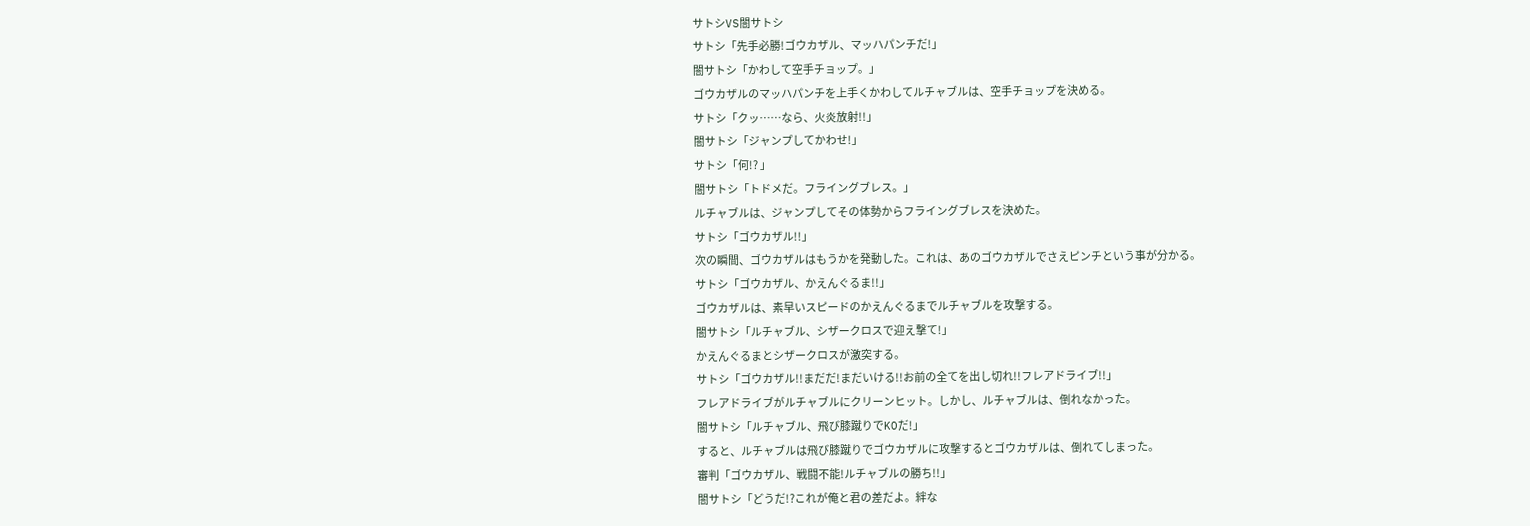サトシVS闇サトシ
サトシ「先手必勝!ゴウカザル、マッハパンチだ!」
闇サトシ「かわして空手チョップ。」
ゴウカザルのマッハパンチを上手くかわしてルチャブルは、空手チョップを決める。
サトシ「クッ……なら、火炎放射!!」
闇サトシ「ジャンプしてかわせ!」
サトシ「何!? 」
闇サトシ「トドメだ。フライングブレス。」
ルチャブルは、ジャンプしてその体勢からフライングブレスを決めた。
サトシ「ゴウカザル!!」
次の瞬間、ゴウカザルはもうかを発動した。これは、あのゴウカザルでさえピンチという事が分かる。
サトシ「ゴウカザル、かえんぐるま!!」
ゴウカザルは、素早いスピードのかえんぐるまでルチャブルを攻撃する。
闇サトシ「ルチャブル、シザークロスで迎え撃て!」
かえんぐるまとシザークロスが激突する。
サトシ「ゴウカザル!!まだだ!まだいける!!お前の全てを出し切れ!!フレアドライブ!!」
フレアドライブがルチャブルにクリーンヒット。しかし、ルチャブルは、倒れなかった。
闇サトシ「ルチャブル、飛び膝蹴りでKOだ!」
すると、ルチャブルは飛び膝蹴りでゴウカザルに攻撃するとゴウカザルは、倒れてしまった。
審判「ゴウカザル、戦闘不能!ルチャブルの勝ち!!」
闇サトシ「どうだ!?これが俺と君の差だよ。絆な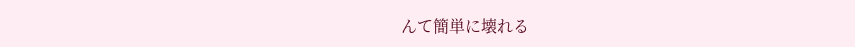んて簡単に壊れる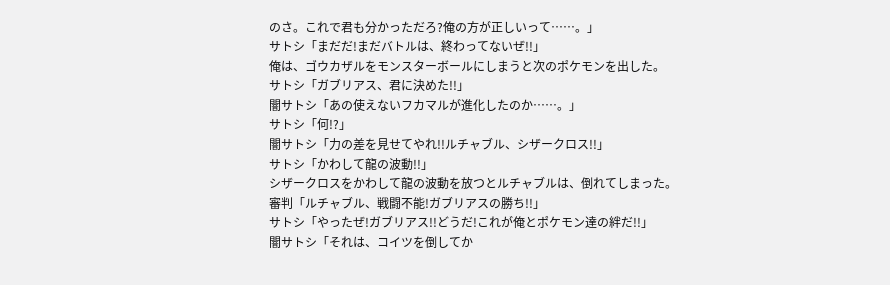のさ。これで君も分かっただろ?俺の方が正しいって……。」
サトシ「まだだ!まだバトルは、終わってないぜ!!」
俺は、ゴウカザルをモンスターボールにしまうと次のポケモンを出した。
サトシ「ガブリアス、君に決めた!!」
闇サトシ「あの使えないフカマルが進化したのか……。」
サトシ「何!?」
闇サトシ「力の差を見せてやれ!!ルチャブル、シザークロス!!」
サトシ「かわして龍の波動!!」
シザークロスをかわして龍の波動を放つとルチャブルは、倒れてしまった。
審判「ルチャブル、戦闘不能!ガブリアスの勝ち!!」
サトシ「やったぜ!ガブリアス!!どうだ!これが俺とポケモン達の絆だ!!」
闇サトシ「それは、コイツを倒してか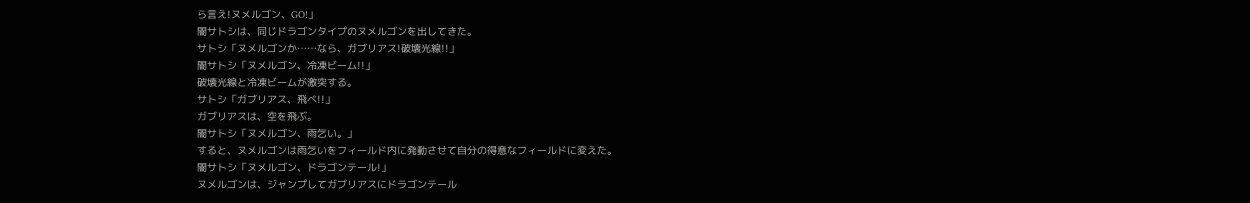ら言え!ヌメルゴン、GO!」
闇サトシは、同じドラゴンタイプのヌメルゴンを出してきた。
サトシ「ヌメルゴンか……なら、ガブリアス!破壊光線!!」
闇サトシ「ヌメルゴン、冷凍ビーム!!」
破壊光線と冷凍ビームが激突する。
サトシ「ガブリアス、飛べ!!」
ガブリアスは、空を飛ぶ。
闇サトシ「ヌメルゴン、雨乞い。」
すると、ヌメルゴンは雨乞いをフィールド内に発動させて自分の得意なフィールドに変えた。
闇サトシ「ヌメルゴン、ドラゴンテール!」
ヌメルゴンは、ジャンプしてガブリアスにドラゴンテール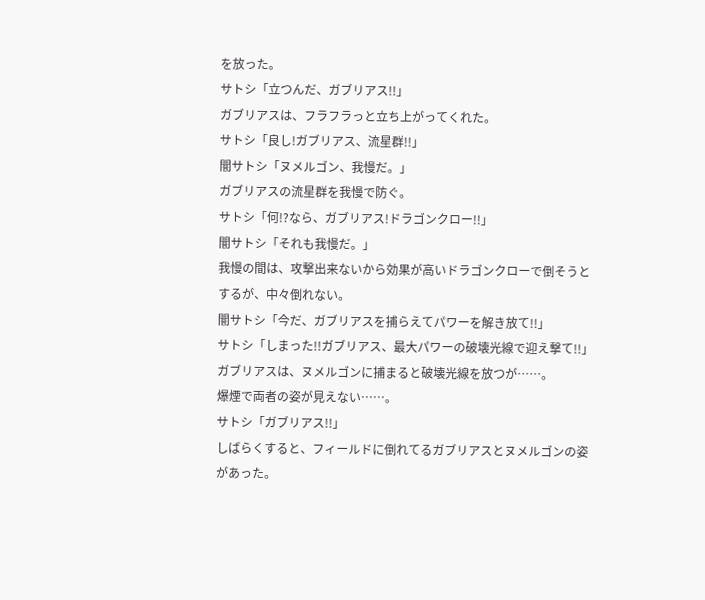を放った。
サトシ「立つんだ、ガブリアス!!」
ガブリアスは、フラフラっと立ち上がってくれた。
サトシ「良し!ガブリアス、流星群!!」
闇サトシ「ヌメルゴン、我慢だ。」
ガブリアスの流星群を我慢で防ぐ。
サトシ「何!?なら、ガブリアス!ドラゴンクロー!!」
闇サトシ「それも我慢だ。」
我慢の間は、攻撃出来ないから効果が高いドラゴンクローで倒そうとするが、中々倒れない。
闇サトシ「今だ、ガブリアスを捕らえてパワーを解き放て!!」
サトシ「しまった!!ガブリアス、最大パワーの破壊光線で迎え撃て!!」
ガブリアスは、ヌメルゴンに捕まると破壊光線を放つが……。
爆煙で両者の姿が見えない……。
サトシ「ガブリアス!!」
しばらくすると、フィールドに倒れてるガブリアスとヌメルゴンの姿があった。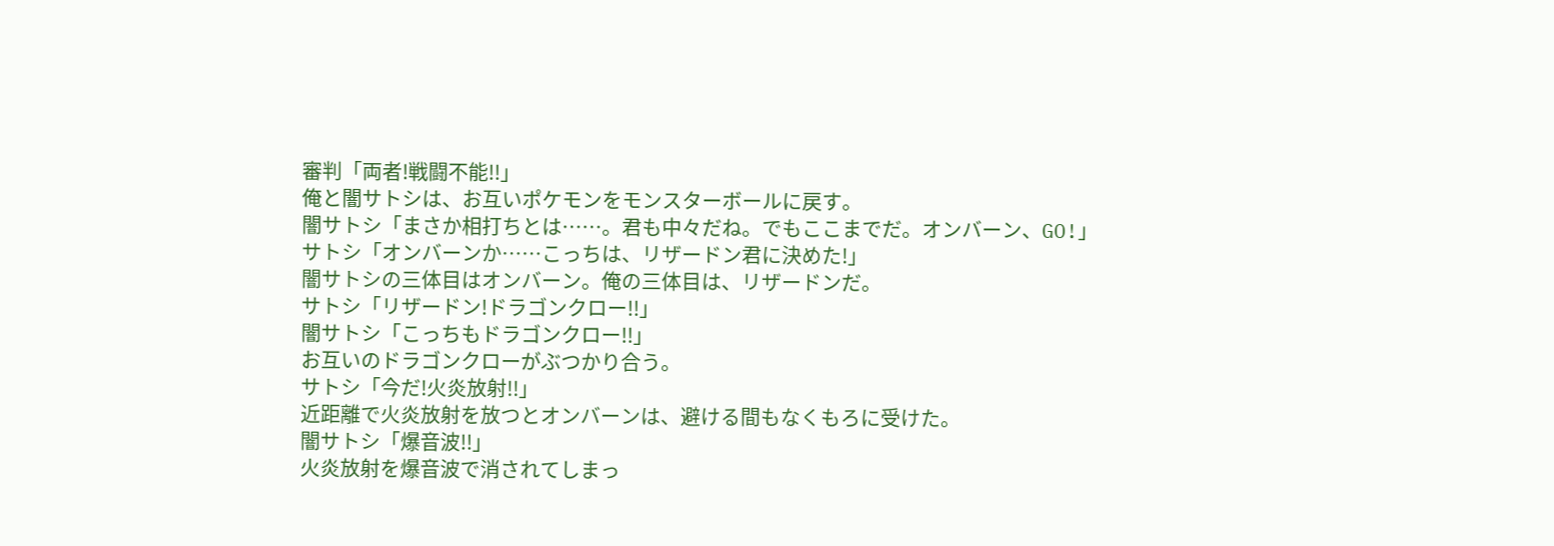審判「両者!戦闘不能!!」
俺と闇サトシは、お互いポケモンをモンスターボールに戻す。
闇サトシ「まさか相打ちとは……。君も中々だね。でもここまでだ。オンバーン、GO!」
サトシ「オンバーンか……こっちは、リザードン君に決めた!」
闇サトシの三体目はオンバーン。俺の三体目は、リザードンだ。
サトシ「リザードン!ドラゴンクロー!!」
闇サトシ「こっちもドラゴンクロー!!」
お互いのドラゴンクローがぶつかり合う。
サトシ「今だ!火炎放射!!」
近距離で火炎放射を放つとオンバーンは、避ける間もなくもろに受けた。
闇サトシ「爆音波!!」
火炎放射を爆音波で消されてしまっ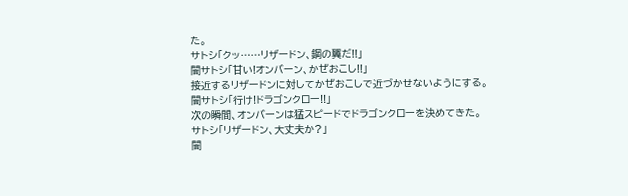た。
サトシ「クッ……リザードン、鋼の翼だ!!」
闇サトシ「甘い!オンバーン、かぜおこし!!」
接近するリザードンに対してかぜおこしで近づかせないようにする。
闇サトシ「行け!ドラゴンクロー!!」
次の瞬間、オンバーンは猛スピードでドラゴンクローを決めてきた。
サトシ「リザードン、大丈夫か?」
闇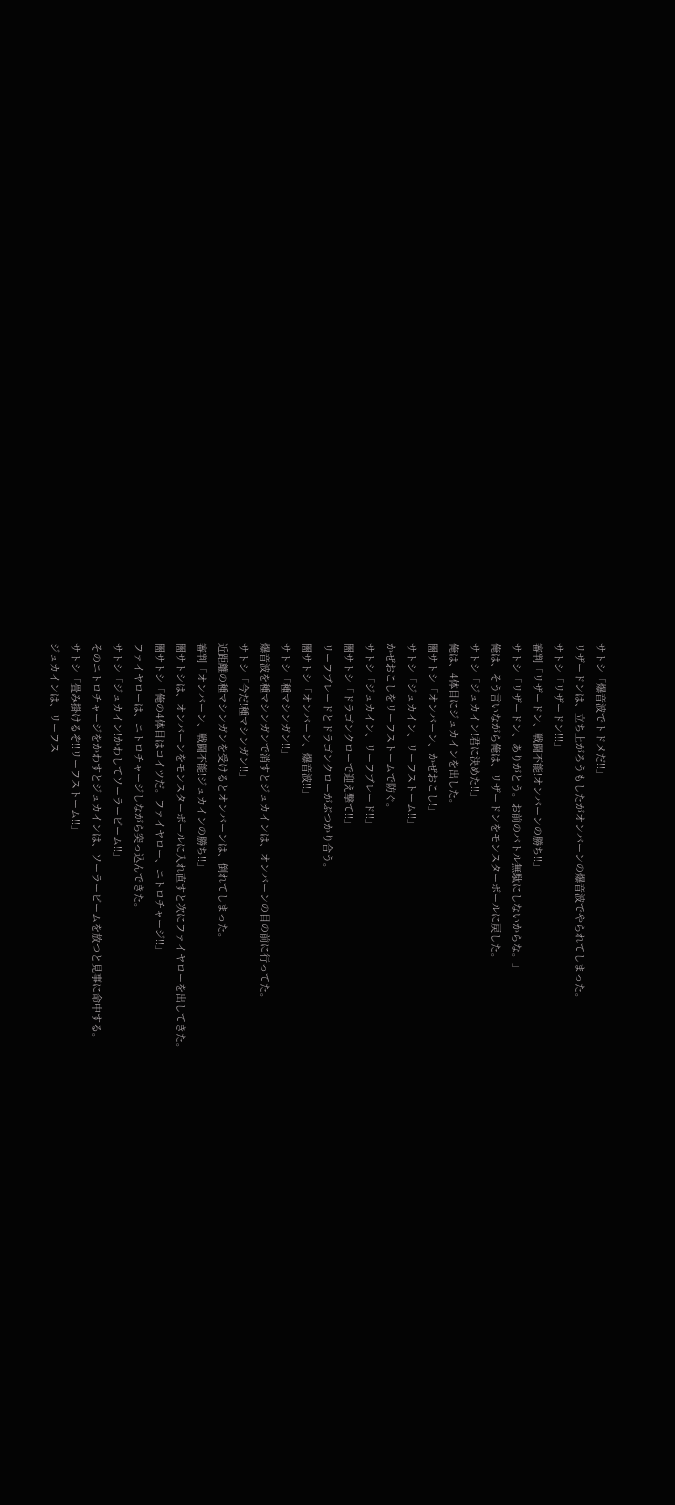サトシ「爆音波でトドメだ!!」
リザードンは、立ち上がろうもしたがオンバーンの爆音波でやられてしまった。
サトシ「リザードン!!!」
審判「リザードン、戦闘不能!オンバーンの勝ち!!」
サトシ「リザードン、ありがとう。お前のバトル無駄にしないからな。」
俺は、そう言いながら俺は、リザードンをモンスターボールに戻した。
サトシ「ジュカイン!君に決めた!!」
俺は、4体目にジュカインを出した。
闇サトシ「オンバーン、かぜおこし!」
サトシ「ジュカイン、リーフストーム!!」
かぜおこしをリーフストームで防ぐ。
サトシ「ジュカイン、リーフブレード!!」
闇サトシ「ドラゴンクローで迎え撃て!!」
リーフブレードとドラゴンクローがぶつかり合う。
闇サトシ「オンバーン、爆音波!!」
サトシ「種マシンガン!!」
爆音波を種マシンガンで消すとジュカインは、オンバーンの目の前に行ってた。
サトシ「今だ!種マシンガン!!」
近距離の種マシンガンを受けるとオンバーンは、倒れてしまった。
審判「オンバーン、戦闘不能!ジュカインの勝ち!!」
闇サトシは、オンバーンをモンスターボールに入れ直すと次にファイヤローを出してきた。
闇サトシ「俺の4体目はコイツだ。ファイヤロー、ニトロチャージ!!」
ファイヤローは、ニトロチャージしながら突っ込んできた。
サトシ「ジュカイン!かわしてソーラービーム!!」
そのニトロチャージをかわすとジュカインは、ソーラービームを放つと見事に命中する。
サトシ「畳み掛けるぞ!!リーフストーム!!」
ジュカインは、リーフス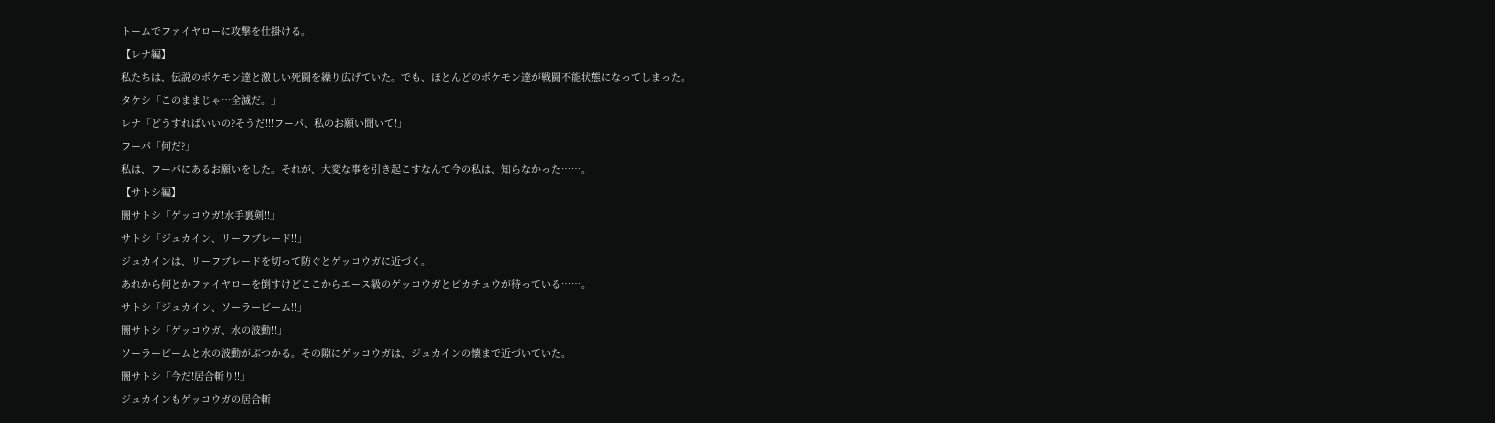トームでファイヤローに攻撃を仕掛ける。
【レナ編】
私たちは、伝説のポケモン達と激しい死闘を繰り広げていた。でも、ほとんどのポケモン達が戦闘不能状態になってしまった。
タケシ「このままじゃ…全滅だ。」
レナ「どうすればいいの?そうだ!!!フーパ、私のお願い聞いて!」
フーパ「何だ?」
私は、フーパにあるお願いをした。それが、大変な事を引き起こすなんて今の私は、知らなかった……。
【サトシ編】
闇サトシ「ゲッコウガ!水手裏剣!!」
サトシ「ジュカイン、リーフブレード!!」
ジュカインは、リーフブレードを切って防ぐとゲッコウガに近づく。
あれから何とかファイヤローを倒すけどここからエース級のゲッコウガとピカチュウが待っている……。
サトシ「ジュカイン、ソーラービーム!!」
闇サトシ「ゲッコウガ、水の波動!!」
ソーラービームと水の波動がぶつかる。その隙にゲッコウガは、ジュカインの懐まで近づいていた。
闇サトシ「今だ!居合斬り!!」
ジュカインもゲッコウガの居合斬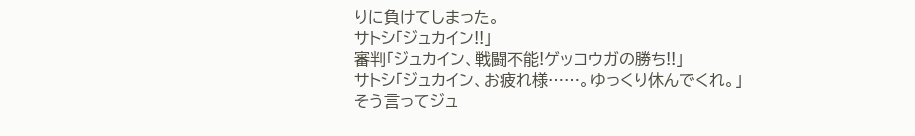りに負けてしまった。
サトシ「ジュカイン!!」
審判「ジュカイン、戦闘不能!ゲッコウガの勝ち!!」
サトシ「ジュカイン、お疲れ様……。ゆっくり休んでくれ。」
そう言ってジュ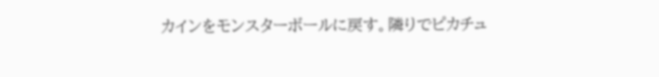カインをモンスターボールに戻す。隣りでピカチュ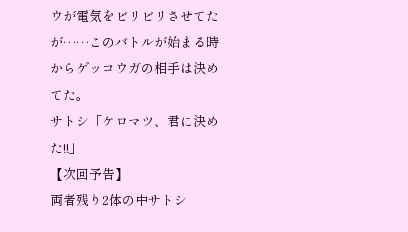ウが電気をビリビリさせてたが……このバトルが始まる時からゲッコウガの相手は決めてた。
サトシ「ケロマツ、君に決めた!!」
【次回予告】
両者残り2体の中サトシ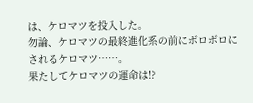は、ケロマツを投入した。
勿論、ケロマツの最終進化系の前にボロボロにされるケロマツ……。
果たしてケロマツの運命は!?